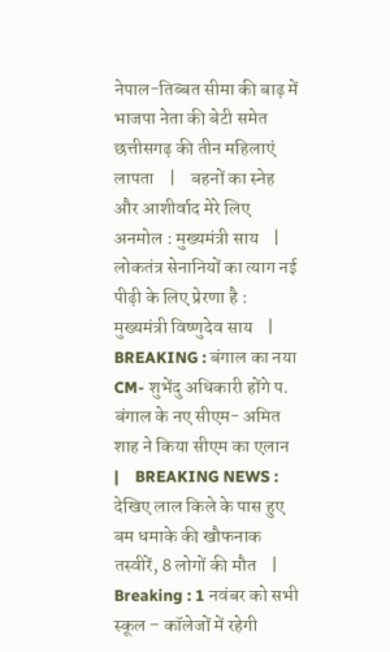नेपाल-तिब्बत सीमा की बाढ़ में भाजपा नेता की बेटी समेत छत्तीसगढ़ की तीन महिलाएं लापता    |    बहनों का स्नेह और आशीर्वाद मेरे लिए अनमोल : मुख्यमंत्री साय    |    लोकतंत्र सेनानियों का त्याग नई पीढ़ी के लिए प्रेरणा है : मुख्यमंत्री विष्णुदेव साय    |    BREAKING : बंगाल का नया CM- शुभेंदु अधिकारी होंगे प. बंगाल के नए सीएम- अमित शाह ने किया सीएम का एलान    |    BREAKING NEWS : देखिए लाल किले के पास हुए बम धमाके की खौफनाक तस्वीरें, 8 लोगों की मौत    |    Breaking : 1 नवंबर को सभी स्कूल – कॉलेजों में रहेगी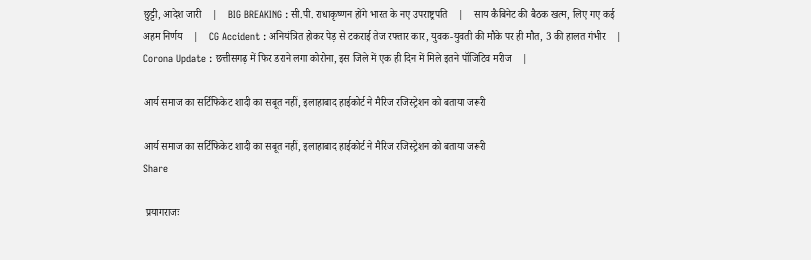छुट्टी, आदेश जारी    |    BIG BREAKING : सी.पी. राधाकृष्णन होंगे भारत के नए उपराष्ट्रपति    |    साय कैबिनेट की बैठक खत्म, लिए गए कई अहम निर्णय    |    CG Accident : अनियंत्रित होकर पेड़ से टकराई तेज रफ्तार कार, युवक-युवती की मौके पर ही मौत, 3 की हालत गंभीर    |    Corona Update : छत्तीसगढ़ में फिर डराने लगा कोरोना, इस जिले में एक ही दिन में मिले इतने पॉजिटिव मरीज    |

आर्य समाज का सर्टिफिकेट शादी का सबूत नहीं, इलाहाबाद हाईकोर्ट ने मैरिज रजिस्ट्रेशन को बताया जरूरी

आर्य समाज का सर्टिफिकेट शादी का सबूत नहीं, इलाहाबाद हाईकोर्ट ने मैरिज रजिस्ट्रेशन को बताया जरूरी
Share

 प्रयागराजः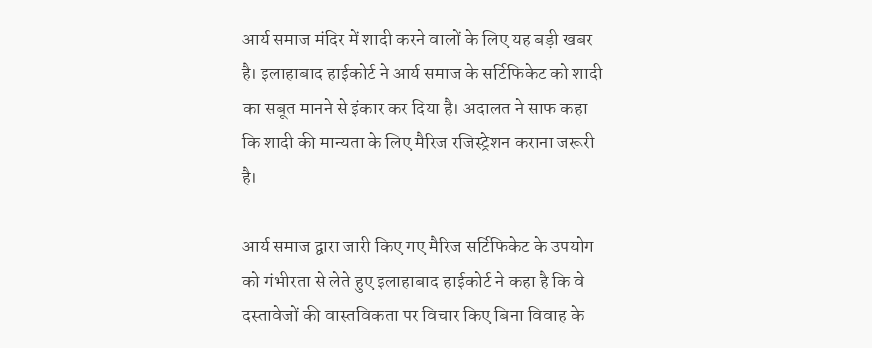आर्य समाज मंदिर में शादी करने वालों के लिए यह बड़ी खबर है। इलाहाबाद हाईकोर्ट ने आर्य समाज के सर्टिफिकेट को शादी का सबूत मानने से इंकार कर दिया है। अदालत ने साफ कहा कि शादी की मान्यता के लिए मैरिज रजिस्ट्रेशन कराना जरूरी है।

आर्य समाज द्वारा जारी किए गए मैरिज सर्टिफिकेट के उपयोग को गंभीरता से लेते हुए इलाहाबाद हाईकोर्ट ने कहा है कि वे दस्तावेजों की वास्तविकता पर विचार किए बिना विवाह के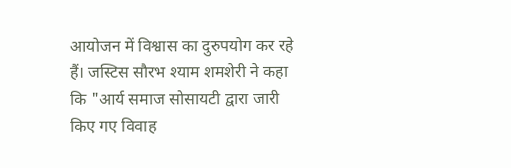आयोजन में विश्वास का दुरुपयोग कर रहे हैं। जस्टिस सौरभ श्याम शमशेरी ने कहा कि "आर्य समाज सोसायटी द्वारा जारी किए गए विवाह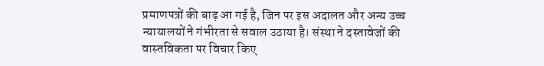प्रमाणपत्रों की बाढ़ आ गई है, जिन पर इस अदालत और अन्य उच्च न्यायालयों ने गंभीरता से सवाल उठाया है। संस्था ने दस्तावेजों की वास्तविकता पर विचार किए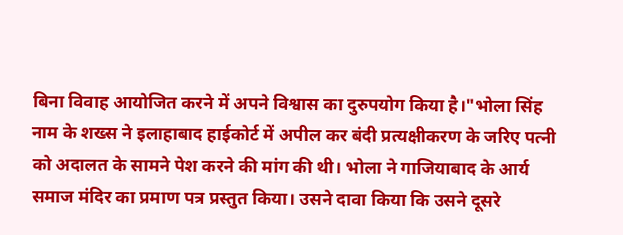बिना विवाह आयोजित करने में अपने विश्वास का दुरुपयोग किया है।"भोला सिंह नाम के शख्स ने इलाहाबाद हाईकोर्ट में अपील कर बंदी प्रत्यक्षीकरण के जरिए पत्नी को अदालत के सामने पेश करने की मांग की थी। भोला ने गाजियाबाद के आर्य समाज मंदिर का प्रमाण पत्र प्रस्तुत किया। उसने दावा किया कि उसने दूसरे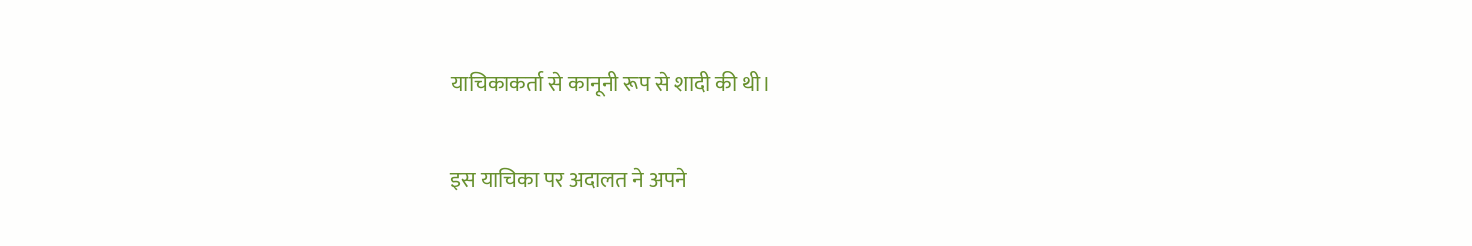याचिकाकर्ता से कानूनी रूप से शादी की थी।

इस याचिका पर अदालत ने अपने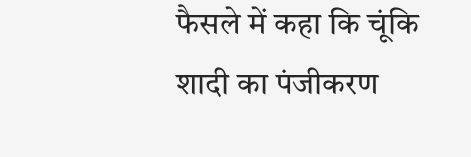फैसले में कहा कि चूंकि शादी का पंजीकरण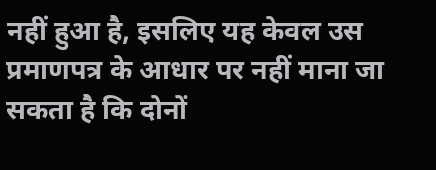नहीं हुआ है, इसलिए यह केवल उस प्रमाणपत्र के आधार पर नहीं माना जा सकता है कि दोनों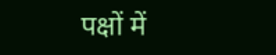पक्षों में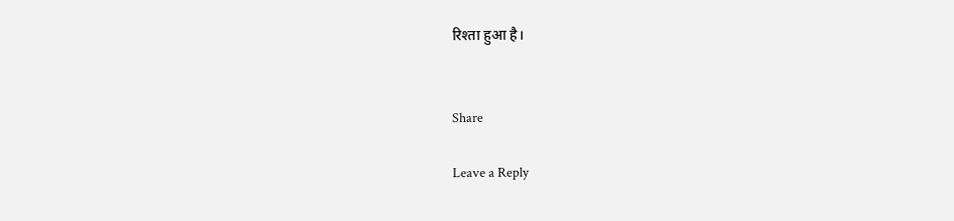रिश्ता हुआ है।


Share

Leave a Reply